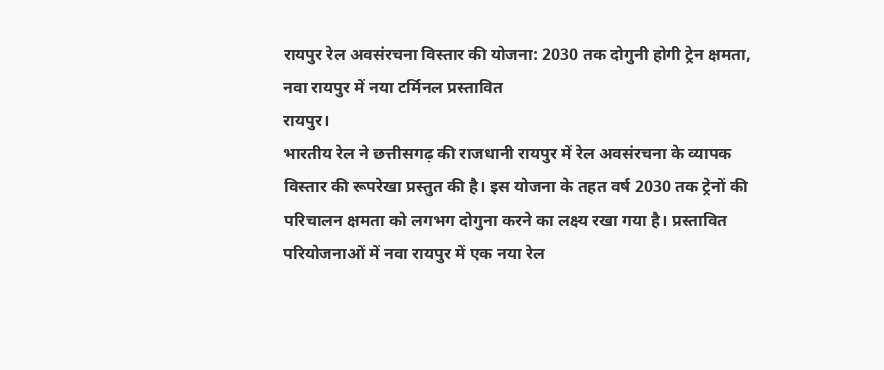रायपुर रेल अवसंरचना विस्तार की योजना: 2030 तक दोगुनी होगी ट्रेन क्षमता, नवा रायपुर में नया टर्मिनल प्रस्तावित
रायपुर।
भारतीय रेल ने छत्तीसगढ़ की राजधानी रायपुर में रेल अवसंरचना के व्यापक विस्तार की रूपरेखा प्रस्तुत की है। इस योजना के तहत वर्ष 2030 तक ट्रेनों की परिचालन क्षमता को लगभग दोगुना करने का लक्ष्य रखा गया है। प्रस्तावित परियोजनाओं में नवा रायपुर में एक नया रेल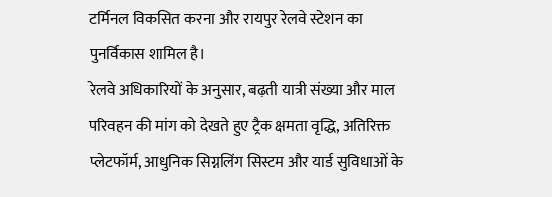टर्मिनल विकसित करना और रायपुर रेलवे स्टेशन का पुनर्विकास शामिल है।
रेलवे अधिकारियों के अनुसार, बढ़ती यात्री संख्या और माल परिवहन की मांग को देखते हुए ट्रैक क्षमता वृद्धि, अतिरिक्त प्लेटफॉर्म, आधुनिक सिग्नलिंग सिस्टम और यार्ड सुविधाओं के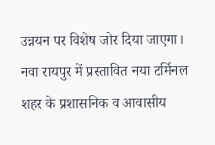उन्नयन पर विशेष जोर दिया जाएगा। नवा रायपुर में प्रस्तावित नया टर्मिनल शहर के प्रशासनिक व आवासीय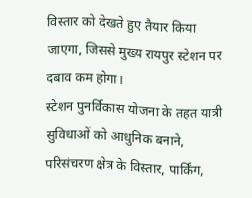विस्तार को देखते हुए तैयार किया जाएगा, जिससे मुख्य रायपुर स्टेशन पर दबाव कम होगा।
स्टेशन पुनर्विकास योजना के तहत यात्री सुविधाओं को आधुनिक बनाने, परिसंचरण क्षेत्र के विस्तार, पार्किंग,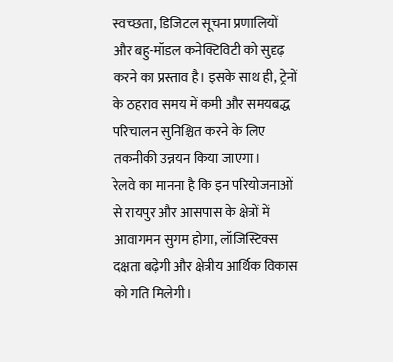स्वच्छता, डिजिटल सूचना प्रणालियों और बहु-मॉडल कनेक्टिविटी को सुदृढ़ करने का प्रस्ताव है। इसके साथ ही, ट्रेनों के ठहराव समय में कमी और समयबद्ध परिचालन सुनिश्चित करने के लिए तकनीकी उन्नयन किया जाएगा।
रेलवे का मानना है कि इन परियोजनाओं से रायपुर और आसपास के क्षेत्रों में आवागमन सुगम होगा, लॉजिस्टिक्स दक्षता बढ़ेगी और क्षेत्रीय आर्थिक विकास को गति मिलेगी।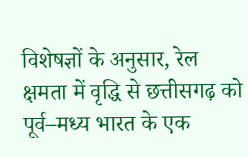विशेषज्ञों के अनुसार, रेल क्षमता में वृद्धि से छत्तीसगढ़ को पूर्व–मध्य भारत के एक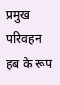प्रमुख परिवहन हब के रूप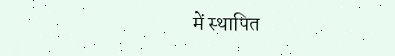में स्थापित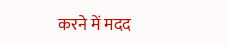करने में मदद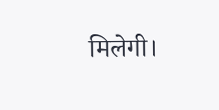मिलेगी।